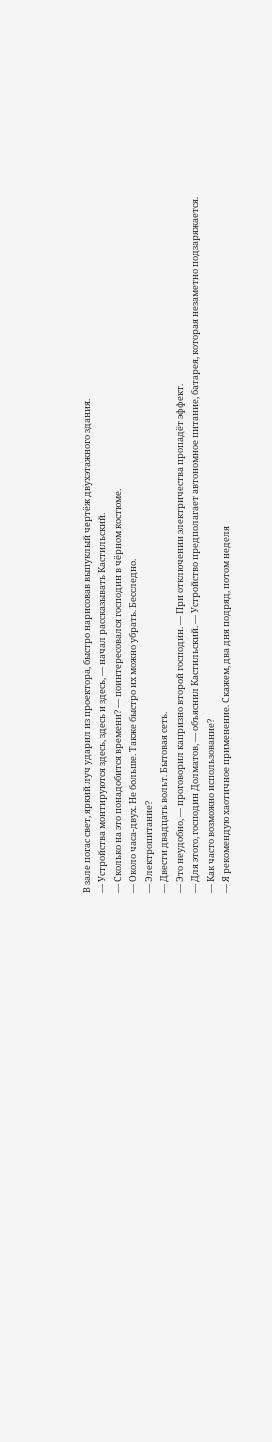В зале погас свет, яркий луч ударил из проектора, быстро нарисовав выпуклый чертёж двухэтажного здания.
— Устройства монтируются здесь, здесь и здесь, — начал рассказывать Кастильский.
— Сколько на это понадобится времени? — поинтересовался господин в чёрном костюме.
— Около часа-двух. Не больше. Также быстро их можно убрать. Бесследно.
— Электропитание?
— Двести двадцать вольт. Бытовая сеть.
— Это неудобно, — проговорил капризно второй господин. — При отключении электричества пропадёт эффект.
— Для этого, господин Долматов, — объяснил Кастильский. — Устройство предполагает автономное питание, батарея, которая незаметно подзаряжается.
— Как часто возможно использование?
— Я рекомендую хаотичное применение. Скажем, два дня подряд, потом неделя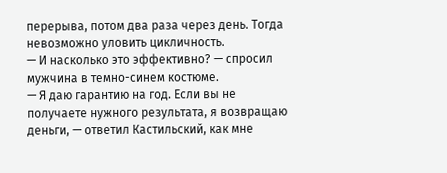перерыва, потом два раза через день. Тогда невозможно уловить цикличность.
— И насколько это эффективно? — спросил мужчина в темно-синем костюме.
— Я даю гарантию на год. Если вы не получаете нужного результата, я возвращаю деньги, — ответил Кастильский, как мне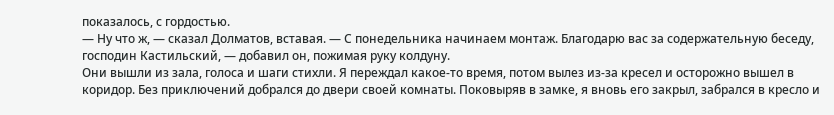показалось, с гордостью.
— Ну что ж, — сказал Долматов, вставая. — С понедельника начинаем монтаж. Благодарю вас за содержательную беседу, господин Кастильский, — добавил он, пожимая руку колдуну.
Они вышли из зала, голоса и шаги стихли. Я переждал какое-то время, потом вылез из-за кресел и осторожно вышел в коридор. Без приключений добрался до двери своей комнаты. Поковыряв в замке, я вновь его закрыл, забрался в кресло и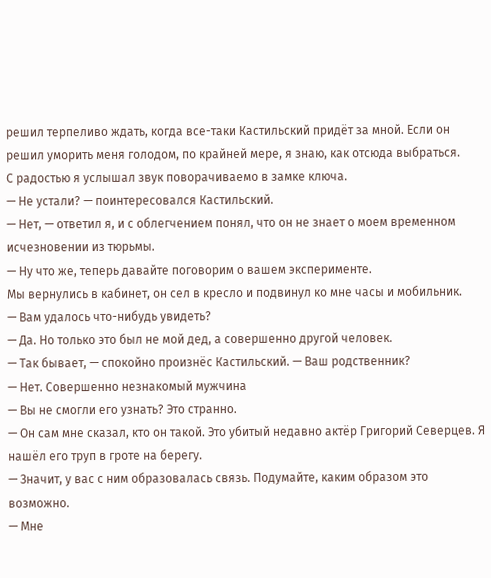решил терпеливо ждать, когда все-таки Кастильский придёт за мной. Если он решил уморить меня голодом, по крайней мере, я знаю, как отсюда выбраться.
С радостью я услышал звук поворачиваемо в замке ключа.
— Не устали? — поинтересовался Кастильский.
— Нет, — ответил я, и с облегчением понял, что он не знает о моем временном исчезновении из тюрьмы.
— Ну что же, теперь давайте поговорим о вашем эксперименте.
Мы вернулись в кабинет, он сел в кресло и подвинул ко мне часы и мобильник.
— Вам удалось что-нибудь увидеть?
— Да. Но только это был не мой дед, а совершенно другой человек.
— Так бывает, — спокойно произнёс Кастильский. — Ваш родственник?
— Нет. Совершенно незнакомый мужчина
— Вы не смогли его узнать? Это странно.
— Он сам мне сказал, кто он такой. Это убитый недавно актёр Григорий Северцев. Я нашёл его труп в гроте на берегу.
— Значит, у вас с ним образовалась связь. Подумайте, каким образом это возможно.
— Мне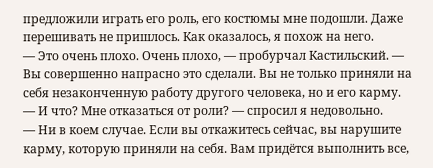предложили играть его роль, его костюмы мне подошли. Даже перешивать не пришлось. Как оказалось, я похож на него.
— Это очень плохо. Очень плохо, — пробурчал Кастильский. — Вы совершенно напрасно это сделали. Вы не только приняли на себя незаконченную работу другого человека, но и его карму.
— И что? Мне отказаться от роли? — спросил я недовольно.
— Ни в коем случае. Если вы откажитесь сейчас, вы нарушите карму, которую приняли на себя. Вам придётся выполнить все,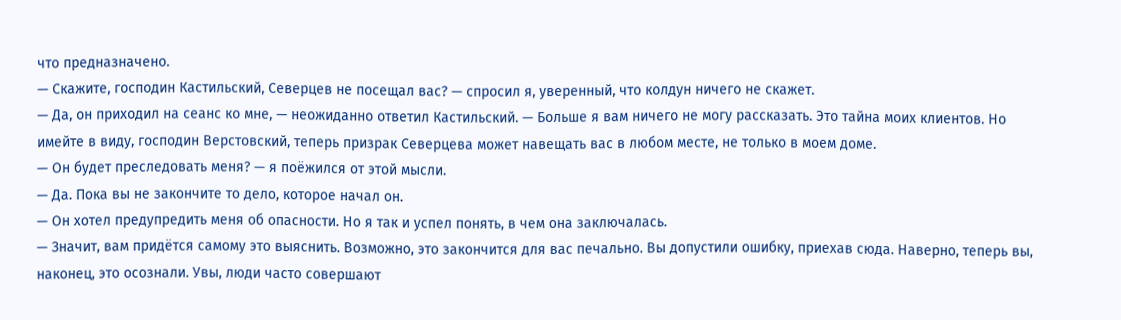что предназначено.
— Скажите, господин Кастильский, Северцев не посещал вас? — спросил я, уверенный, что колдун ничего не скажет.
— Да, он приходил на сеанс ко мне, — неожиданно ответил Кастильский. — Больше я вам ничего не могу рассказать. Это тайна моих клиентов. Но имейте в виду, господин Верстовский, теперь призрак Северцева может навещать вас в любом месте, не только в моем доме.
— Он будет преследовать меня? — я поёжился от этой мысли.
— Да. Пока вы не закончите то дело, которое начал он.
— Он хотел предупредить меня об опасности. Но я так и успел понять, в чем она заключалась.
— Значит, вам придётся самому это выяснить. Возможно, это закончится для вас печально. Вы допустили ошибку, приехав сюда. Наверно, теперь вы, наконец, это осознали. Увы, люди часто совершают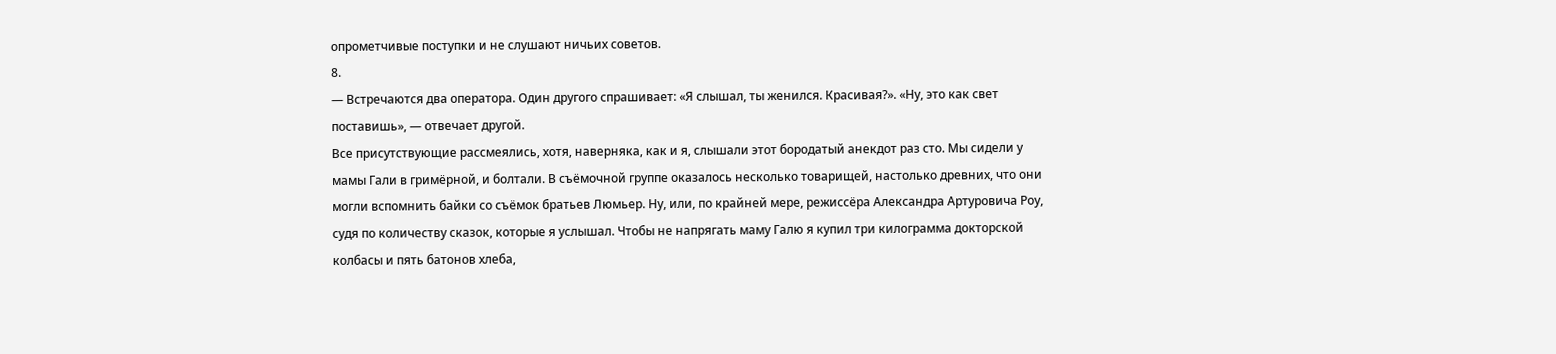опрометчивые поступки и не слушают ничьих советов.
8.
— Встречаются два оператора. Один другого спрашивает: «Я слышал, ты женился. Красивая?». «Ну, это как свет поставишь», — отвечает другой.
Все присутствующие рассмеялись, хотя, наверняка, как и я, слышали этот бородатый анекдот раз сто. Мы сидели у мамы Гали в гримёрной, и болтали. В съёмочной группе оказалось несколько товарищей, настолько древних, что они могли вспомнить байки со съёмок братьев Люмьер. Ну, или, по крайней мере, режиссёра Александра Артуровича Роу, судя по количеству сказок, которые я услышал. Чтобы не напрягать маму Галю я купил три килограмма докторской колбасы и пять батонов хлеба,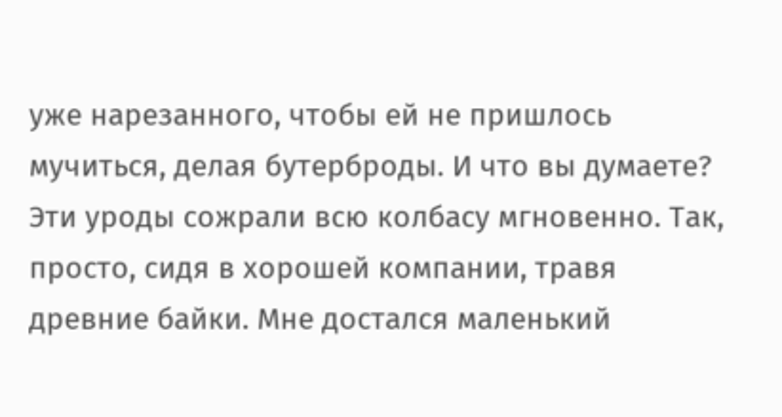уже нарезанного, чтобы ей не пришлось мучиться, делая бутерброды. И что вы думаете? Эти уроды сожрали всю колбасу мгновенно. Так, просто, сидя в хорошей компании, травя древние байки. Мне достался маленький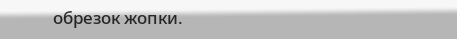обрезок жопки.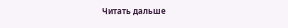Читать дальше